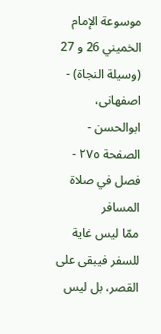موسوعة الإمام الخميني 26 و 27 (وسيلة النجاة) - اصفهانى، ابوالحسن - الصفحة ٢٧٥ - فصل في صلاة المسافر
ممّا ليس غاية للسفر فيبقى على القصر، بل ليس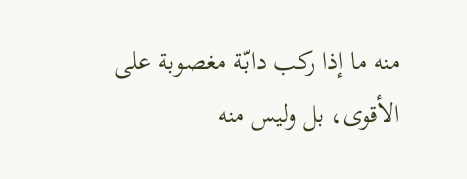منه ما إذا ركب دابّة مغصوبة على الأقوى، بل وليس منه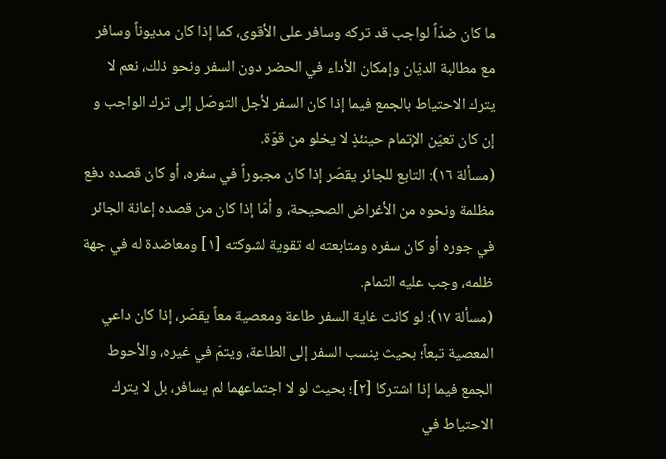ما كان ضدّاً لواجب قد تركه وسافر على الأقوى، كما إذا كان مديوناً وسافر مع مطالبة الديّان وإمكان الأداء في الحضر دون السفر ونحو ذلك، نعم لا يترك الاحتياط بالجمع فيما إذا كان السفر لأجل التوصّل إلى ترك الواجب و إن كان تعيّن الإتمام حينئذٍ لا يخلو من قوّة.
(مسألة ١٦): التابع للجائر يقصّر إذا كان مجبوراً في سفره، أو كان قصده دفع مظلمة ونحوه من الأغراض الصحيحة، و أمّا إذا كان من قصده إعانة الجائر في جوره أو كان سفره ومتابعته له تقوية لشوكته [١] ومعاضدة له في جهة ظلمه، وجب عليه التمام.
(مسألة ١٧): لو كانت غاية السفر طاعة ومعصية معاً يقصّر، إذا كان داعي المعصية تبعاً؛ بحيث ينسب السفر إلى الطاعة، ويتمّ في غيره، والأحوط الجمع فيما إذا اشتركا [٢]؛ بحيث لو لا اجتماعهما لم يسافر، بل لا يترك الاحتياط في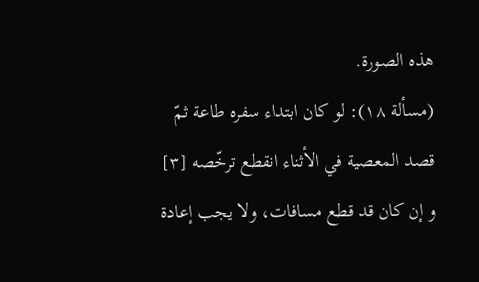هذه الصورة.
(مسألة ١٨): لو كان ابتداء سفره طاعة ثمّ قصد المعصية في الأثناء انقطع ترخّصه [٣] و إن كان قد قطع مسافات، ولا يجب إعادة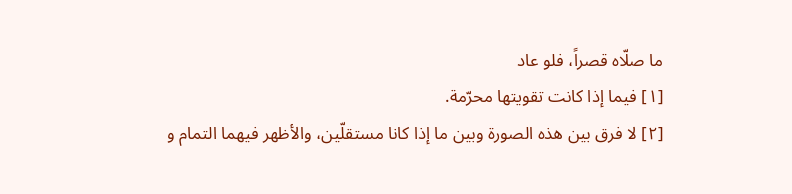ما صلّاه قصراً، فلو عاد
[١] فيما إذا كانت تقويتها محرّمة.
[٢] لا فرق بين هذه الصورة وبين ما إذا كانا مستقلّين، والأظهر فيهما التمام و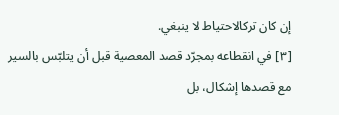إن كان تركالاحتياط لا ينبغي.
[٣] في انقطاعه بمجرّد قصد المعصية قبل أن يتلبّس بالسير مع قصدها إشكال، بل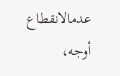عدمالانقطاع أوجه،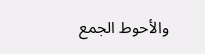والأحوط الجمع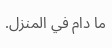ما دام في المنزل.